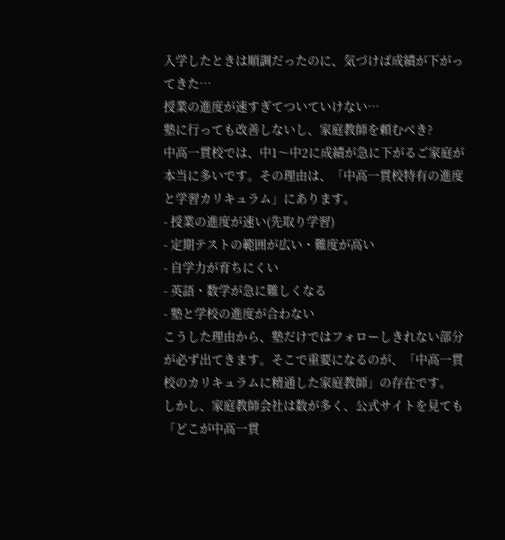入学したときは順調だったのに、気づけば成績が下がってきた…
授業の進度が速すぎてついていけない…
塾に行っても改善しないし、家庭教師を頼むべき?
中高一貫校では、中1〜中2に成績が急に下がるご家庭が本当に多いです。その理由は、「中高一貫校特有の進度と学習カリキュラム」にあります。
- 授業の進度が速い(先取り学習)
- 定期テストの範囲が広い・難度が高い
- 自学力が育ちにくい
- 英語・数学が急に難しくなる
- 塾と学校の進度が合わない
こうした理由から、塾だけではフォローしきれない部分が必ず出てきます。そこで重要になるのが、「中高一貫校のカリキュラムに精通した家庭教師」の存在です。
しかし、家庭教師会社は数が多く、公式サイトを見ても「どこが中高一貫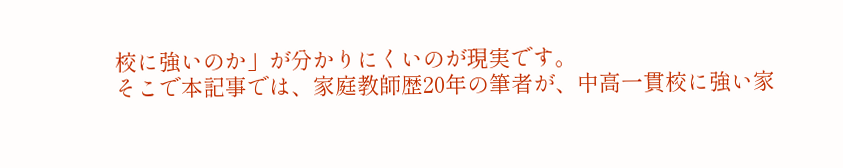校に強いのか」が分かりにくいのが現実です。
そこで本記事では、家庭教師歴20年の筆者が、中高一貫校に強い家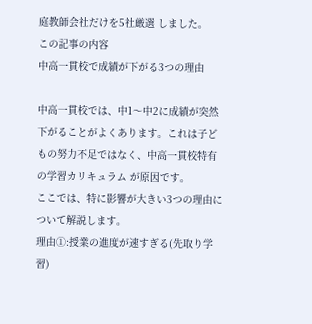庭教師会社だけを5社厳選 しました。
この記事の内容
中高一貫校で成績が下がる3つの理由

中高一貫校では、中1〜中2に成績が突然下がることがよくあります。これは子どもの努力不足ではなく、中高一貫校特有の学習カリキュラム が原因です。
ここでは、特に影響が大きい3つの理由について解説します。
理由①:授業の進度が速すぎる(先取り学習)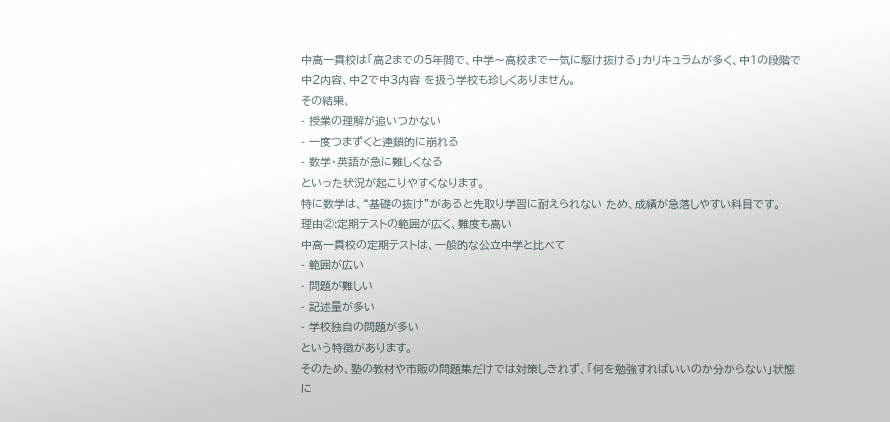中高一貫校は「高2までの5年間で、中学〜高校まで一気に駆け抜ける」カリキュラムが多く、中1の段階で中2内容、中2で中3内容 を扱う学校も珍しくありません。
その結果、
- 授業の理解が追いつかない
- 一度つまずくと連鎖的に崩れる
- 数学・英語が急に難しくなる
といった状況が起こりやすくなります。
特に数学は、“基礎の抜け”があると先取り学習に耐えられない ため、成績が急落しやすい科目です。
理由②:定期テストの範囲が広く、難度も高い
中高一貫校の定期テストは、一般的な公立中学と比べて
- 範囲が広い
- 問題が難しい
- 記述量が多い
- 学校独自の問題が多い
という特徴があります。
そのため、塾の教材や市販の問題集だけでは対策しきれず、「何を勉強すればいいのか分からない」状態に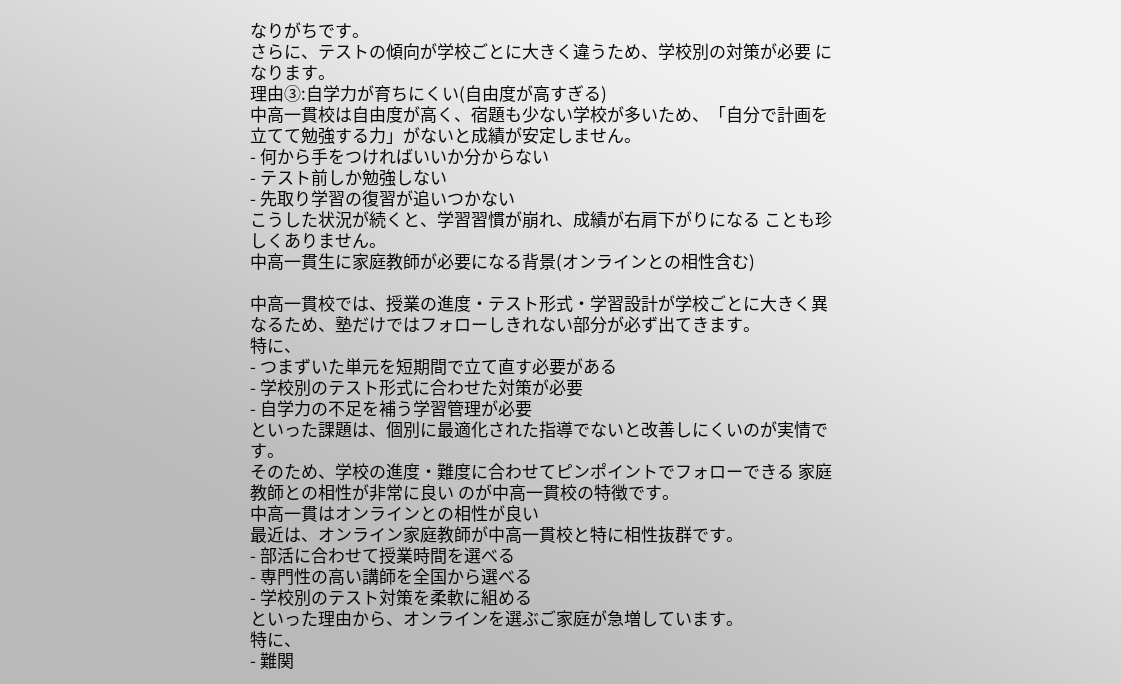なりがちです。
さらに、テストの傾向が学校ごとに大きく違うため、学校別の対策が必要 になります。
理由③:自学力が育ちにくい(自由度が高すぎる)
中高一貫校は自由度が高く、宿題も少ない学校が多いため、「自分で計画を立てて勉強する力」がないと成績が安定しません。
- 何から手をつければいいか分からない
- テスト前しか勉強しない
- 先取り学習の復習が追いつかない
こうした状況が続くと、学習習慣が崩れ、成績が右肩下がりになる ことも珍しくありません。
中高一貫生に家庭教師が必要になる背景(オンラインとの相性含む)

中高一貫校では、授業の進度・テスト形式・学習設計が学校ごとに大きく異なるため、塾だけではフォローしきれない部分が必ず出てきます。
特に、
- つまずいた単元を短期間で立て直す必要がある
- 学校別のテスト形式に合わせた対策が必要
- 自学力の不足を補う学習管理が必要
といった課題は、個別に最適化された指導でないと改善しにくいのが実情です。
そのため、学校の進度・難度に合わせてピンポイントでフォローできる 家庭教師との相性が非常に良い のが中高一貫校の特徴です。
中高一貫はオンラインとの相性が良い
最近は、オンライン家庭教師が中高一貫校と特に相性抜群です。
- 部活に合わせて授業時間を選べる
- 専門性の高い講師を全国から選べる
- 学校別のテスト対策を柔軟に組める
といった理由から、オンラインを選ぶご家庭が急増しています。
特に、
- 難関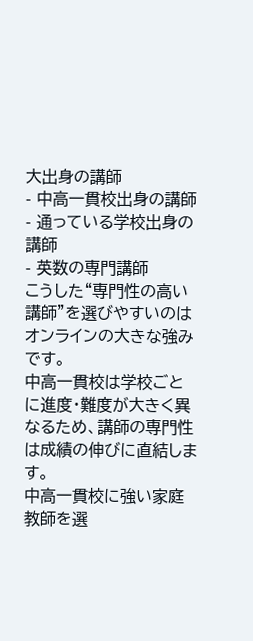大出身の講師
- 中高一貫校出身の講師
- 通っている学校出身の講師
- 英数の専門講師
こうした“専門性の高い講師”を選びやすいのはオンラインの大きな強みです。
中高一貫校は学校ごとに進度・難度が大きく異なるため、講師の専門性は成績の伸びに直結します。
中高一貫校に強い家庭教師を選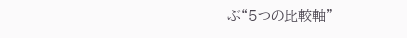ぶ“5つの比較軸”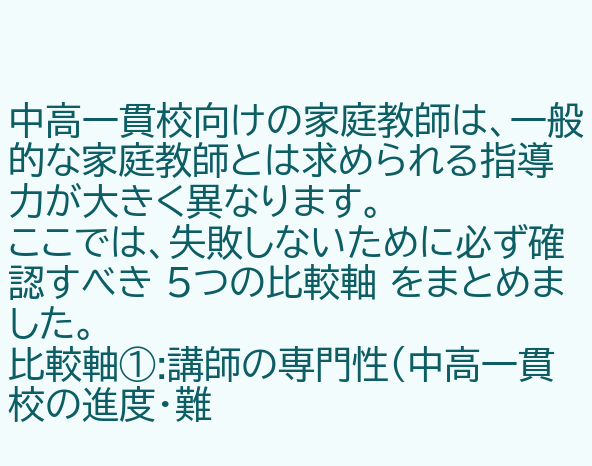中高一貫校向けの家庭教師は、一般的な家庭教師とは求められる指導力が大きく異なります。
ここでは、失敗しないために必ず確認すべき 5つの比較軸 をまとめました。
比較軸①:講師の専門性(中高一貫校の進度・難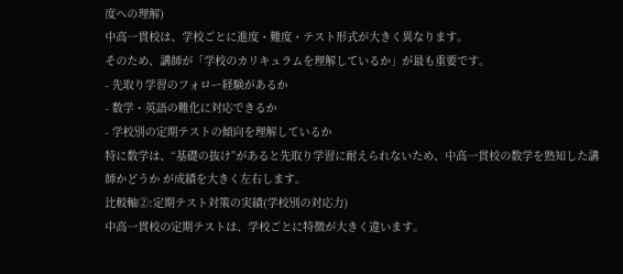度への理解)
中高一貫校は、学校ごとに進度・難度・テスト形式が大きく異なります。
そのため、講師が「学校のカリキュラムを理解しているか」が最も重要です。
- 先取り学習のフォロー経験があるか
- 数学・英語の難化に対応できるか
- 学校別の定期テストの傾向を理解しているか
特に数学は、“基礎の抜け”があると先取り学習に耐えられないため、中高一貫校の数学を熟知した講師かどうか が成績を大きく左右します。
比較軸②:定期テスト対策の実績(学校別の対応力)
中高一貫校の定期テストは、学校ごとに特徴が大きく違います。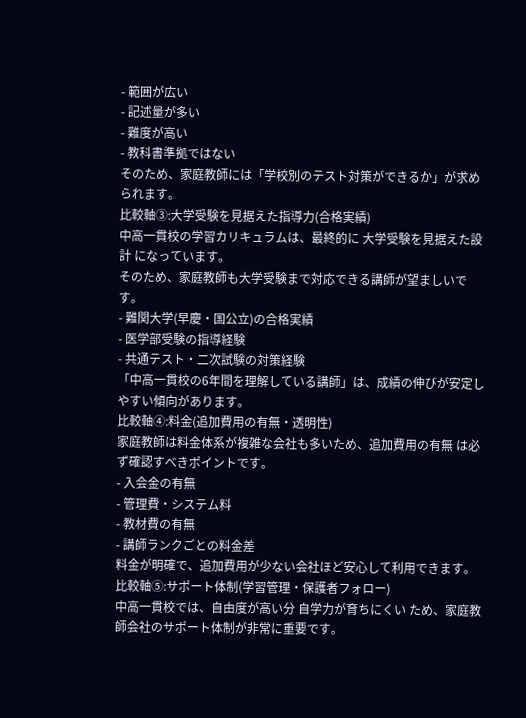- 範囲が広い
- 記述量が多い
- 難度が高い
- 教科書準拠ではない
そのため、家庭教師には「学校別のテスト対策ができるか」が求められます。
比較軸③:大学受験を見据えた指導力(合格実績)
中高一貫校の学習カリキュラムは、最終的に 大学受験を見据えた設計 になっています。
そのため、家庭教師も大学受験まで対応できる講師が望ましいです。
- 難関大学(早慶・国公立)の合格実績
- 医学部受験の指導経験
- 共通テスト・二次試験の対策経験
「中高一貫校の6年間を理解している講師」は、成績の伸びが安定しやすい傾向があります。
比較軸④:料金(追加費用の有無・透明性)
家庭教師は料金体系が複雑な会社も多いため、追加費用の有無 は必ず確認すべきポイントです。
- 入会金の有無
- 管理費・システム料
- 教材費の有無
- 講師ランクごとの料金差
料金が明確で、追加費用が少ない会社ほど安心して利用できます。
比較軸⑤:サポート体制(学習管理・保護者フォロー)
中高一貫校では、自由度が高い分 自学力が育ちにくい ため、家庭教師会社のサポート体制が非常に重要です。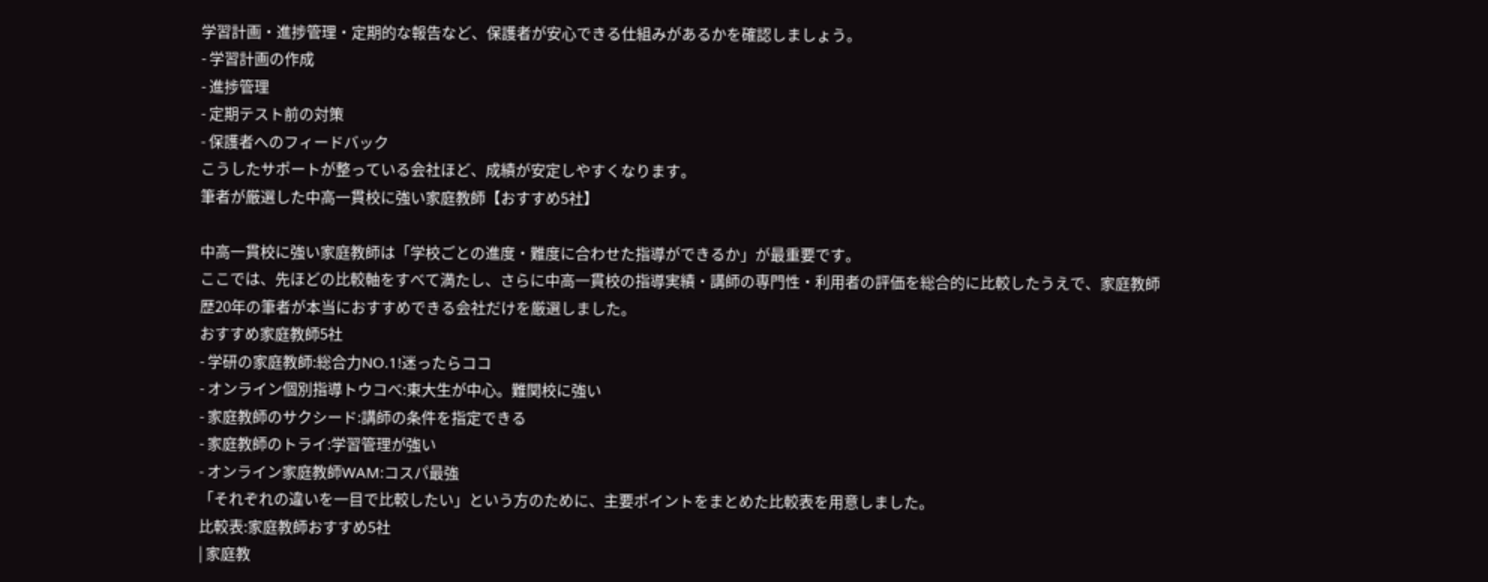学習計画・進捗管理・定期的な報告など、保護者が安心できる仕組みがあるかを確認しましょう。
- 学習計画の作成
- 進捗管理
- 定期テスト前の対策
- 保護者へのフィードバック
こうしたサポートが整っている会社ほど、成績が安定しやすくなります。
筆者が厳選した中高一貫校に強い家庭教師【おすすめ5社】

中高一貫校に強い家庭教師は「学校ごとの進度・難度に合わせた指導ができるか」が最重要です。
ここでは、先ほどの比較軸をすべて満たし、さらに中高一貫校の指導実績・講師の専門性・利用者の評価を総合的に比較したうえで、家庭教師歴20年の筆者が本当におすすめできる会社だけを厳選しました。
おすすめ家庭教師5社
- 学研の家庭教師:総合力NO.1!迷ったらココ
- オンライン個別指導トウコべ:東大生が中心。難関校に強い
- 家庭教師のサクシード:講師の条件を指定できる
- 家庭教師のトライ:学習管理が強い
- オンライン家庭教師WAM:コスパ最強
「それぞれの違いを一目で比較したい」という方のために、主要ポイントをまとめた比較表を用意しました。
比較表:家庭教師おすすめ5社
| 家庭教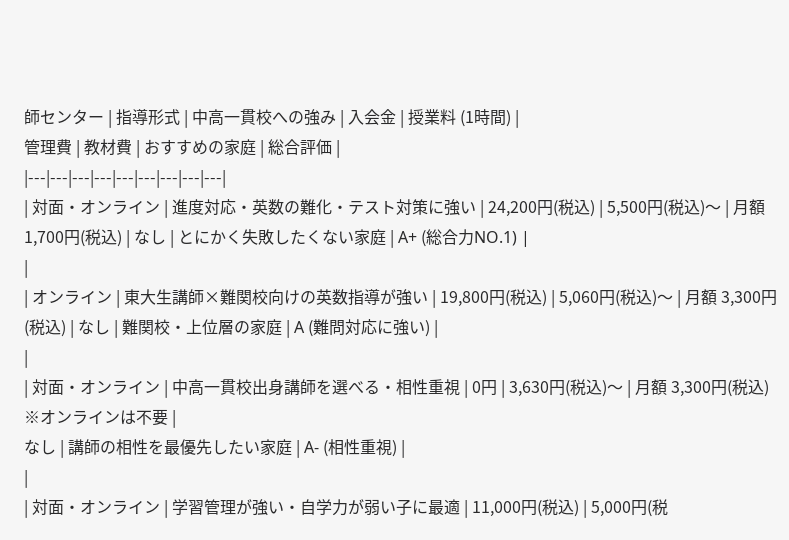師センター | 指導形式 | 中高一貫校への強み | 入会金 | 授業料 (1時間) |
管理費 | 教材費 | おすすめの家庭 | 総合評価 |
|---|---|---|---|---|---|---|---|---|
| 対面・オンライン | 進度対応・英数の難化・テスト対策に強い | 24,200円(税込) | 5,500円(税込)〜 | 月額 1,700円(税込) | なし | とにかく失敗したくない家庭 | A+ (総合力NO.1) |
|
| オンライン | 東大生講師×難関校向けの英数指導が強い | 19,800円(税込) | 5,060円(税込)〜 | 月額 3,300円(税込) | なし | 難関校・上位層の家庭 | A (難問対応に強い) |
|
| 対面・オンライン | 中高一貫校出身講師を選べる・相性重視 | 0円 | 3,630円(税込)〜 | 月額 3,300円(税込) ※オンラインは不要 |
なし | 講師の相性を最優先したい家庭 | A- (相性重視) |
|
| 対面・オンライン | 学習管理が強い・自学力が弱い子に最適 | 11,000円(税込) | 5,000円(税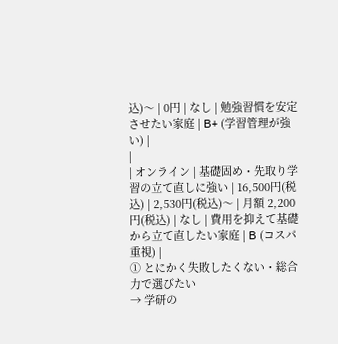込)〜 | 0円 | なし | 勉強習慣を安定させたい家庭 | B+ (学習管理が強い) |
|
| オンライン | 基礎固め・先取り学習の立て直しに強い | 16,500円(税込) | 2,530円(税込)〜 | 月額 2,200円(税込) | なし | 費用を抑えて基礎から立て直したい家庭 | B (コスパ重視) |
① とにかく失敗したくない・総合力で選びたい
→ 学研の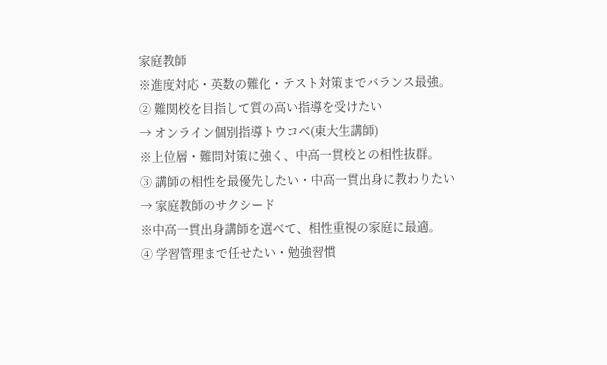家庭教師
※進度対応・英数の難化・テスト対策までバランス最強。
② 難関校を目指して質の高い指導を受けたい
→ オンライン個別指導トウコベ(東大生講師)
※上位層・難問対策に強く、中高一貫校との相性抜群。
③ 講師の相性を最優先したい・中高一貫出身に教わりたい
→ 家庭教師のサクシード
※中高一貫出身講師を選べて、相性重視の家庭に最適。
④ 学習管理まで任せたい・勉強習慣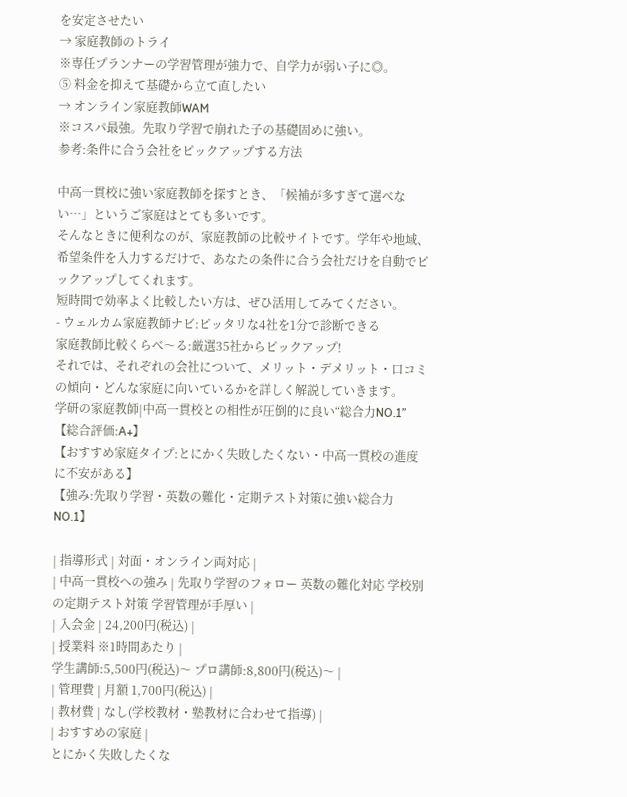を安定させたい
→ 家庭教師のトライ
※専任プランナーの学習管理が強力で、自学力が弱い子に◎。
⑤ 料金を抑えて基礎から立て直したい
→ オンライン家庭教師WAM
※コスパ最強。先取り学習で崩れた子の基礎固めに強い。
参考:条件に合う会社をピックアップする方法

中高一貫校に強い家庭教師を探すとき、「候補が多すぎて選べない…」というご家庭はとても多いです。
そんなときに便利なのが、家庭教師の比較サイトです。学年や地域、希望条件を入力するだけで、あなたの条件に合う会社だけを自動でピックアップしてくれます。
短時間で効率よく比較したい方は、ぜひ活用してみてください。
- ウェルカム家庭教師ナビ:ピッタリな4社を1分で診断できる
家庭教師比較くらべ〜る:厳選35社からピックアップ!
それでは、それぞれの会社について、メリット・デメリット・口コミの傾向・どんな家庭に向いているかを詳しく解説していきます。
学研の家庭教師|中高一貫校との相性が圧倒的に良い“総合力NO.1”
【総合評価:A+】
【おすすめ家庭タイプ:とにかく失敗したくない・中高一貫校の進度に不安がある】
【強み:先取り学習・英数の難化・定期テスト対策に強い総合力NO.1】

| 指導形式 | 対面・オンライン両対応 |
| 中高一貫校への強み | 先取り学習のフォロー 英数の難化対応 学校別の定期テスト対策 学習管理が手厚い |
| 入会金 | 24,200円(税込) |
| 授業料 ※1時間あたり |
学生講師:5,500円(税込)〜 プロ講師:8,800円(税込)〜 |
| 管理費 | 月額 1,700円(税込) |
| 教材費 | なし(学校教材・塾教材に合わせて指導) |
| おすすめの家庭 |
とにかく失敗したくな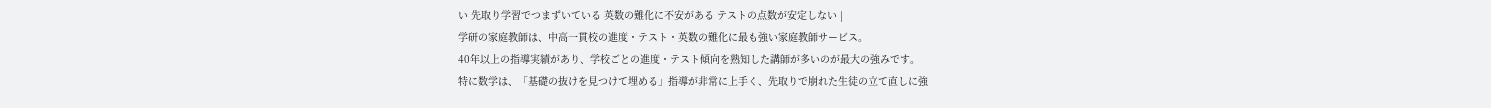い 先取り学習でつまずいている 英数の難化に不安がある テストの点数が安定しない |
学研の家庭教師は、中高一貫校の進度・テスト・英数の難化に最も強い家庭教師サービス。
40年以上の指導実績があり、学校ごとの進度・テスト傾向を熟知した講師が多いのが最大の強みです。
特に数学は、「基礎の抜けを見つけて埋める」指導が非常に上手く、先取りで崩れた生徒の立て直しに強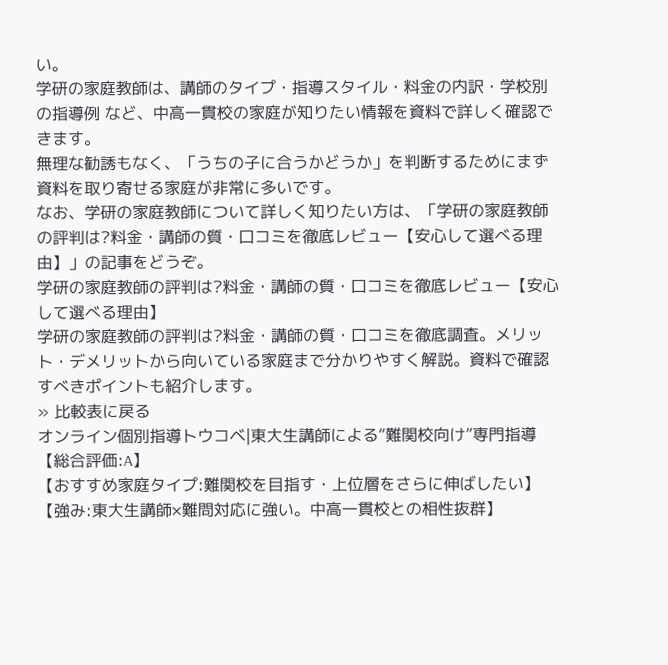い。
学研の家庭教師は、講師のタイプ・指導スタイル・料金の内訳・学校別の指導例 など、中高一貫校の家庭が知りたい情報を資料で詳しく確認できます。
無理な勧誘もなく、「うちの子に合うかどうか」を判断するためにまず資料を取り寄せる家庭が非常に多いです。
なお、学研の家庭教師について詳しく知りたい方は、「学研の家庭教師の評判は?料金・講師の質・口コミを徹底レビュー【安心して選べる理由】」の記事をどうぞ。
学研の家庭教師の評判は?料金・講師の質・口コミを徹底レビュー【安心して選べる理由】
学研の家庭教師の評判は?料金・講師の質・口コミを徹底調査。メリット・デメリットから向いている家庭まで分かりやすく解説。資料で確認すべきポイントも紹介します。
» 比較表に戻る
オンライン個別指導トウコベ|東大生講師による“難関校向け”専門指導
【総合評価:A】
【おすすめ家庭タイプ:難関校を目指す・上位層をさらに伸ばしたい】
【強み:東大生講師×難問対応に強い。中高一貫校との相性抜群】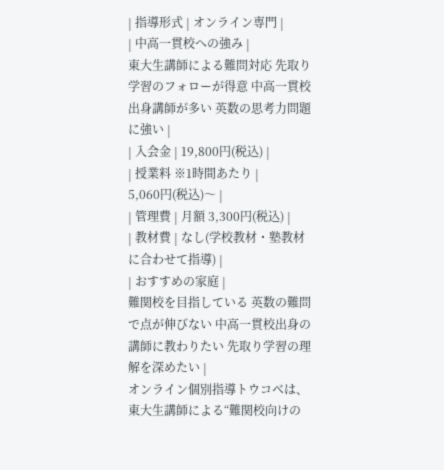| 指導形式 | オンライン専門 |
| 中高一貫校への強み |
東大生講師による難問対応 先取り学習のフォローが得意 中高一貫校出身講師が多い 英数の思考力問題に強い |
| 入会金 | 19,800円(税込) |
| 授業料 ※1時間あたり |
5,060円(税込)〜 |
| 管理費 | 月額 3,300円(税込) |
| 教材費 | なし(学校教材・塾教材に合わせて指導) |
| おすすめの家庭 |
難関校を目指している 英数の難問で点が伸びない 中高一貫校出身の講師に教わりたい 先取り学習の理解を深めたい |
オンライン個別指導トウコベは、東大生講師による“難関校向けの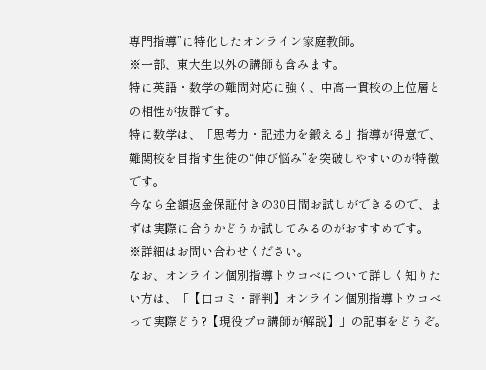専門指導”に特化したオンライン家庭教師。
※一部、東大生以外の講師も含みます。
特に英語・数学の難問対応に強く、中高一貫校の上位層との相性が抜群です。
特に数学は、「思考力・記述力を鍛える」指導が得意で、難関校を目指す生徒の“伸び悩み”を突破しやすいのが特徴です。
今なら全額返金保証付きの30日間お試しができるので、まずは実際に合うかどうか試してみるのがおすすめです。
※詳細はお問い合わせください。
なお、オンライン個別指導トウコベについて詳しく知りたい方は、「【口コミ・評判】オンライン個別指導トウコべって実際どう?【現役プロ講師が解説】」の記事をどうぞ。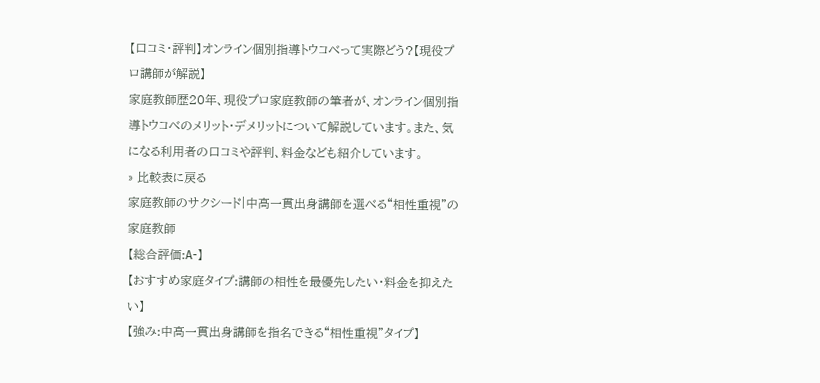【口コミ・評判】オンライン個別指導トウコべって実際どう?【現役プロ講師が解説】
家庭教師歴20年、現役プロ家庭教師の筆者が、オンライン個別指導トウコべのメリット・デメリットについて解説しています。また、気になる利用者の口コミや評判、料金なども紹介しています。
» 比較表に戻る
家庭教師のサクシード|中高一貫出身講師を選べる“相性重視”の家庭教師
【総合評価:A-】
【おすすめ家庭タイプ:講師の相性を最優先したい・料金を抑えたい】
【強み:中高一貫出身講師を指名できる“相性重視”タイプ】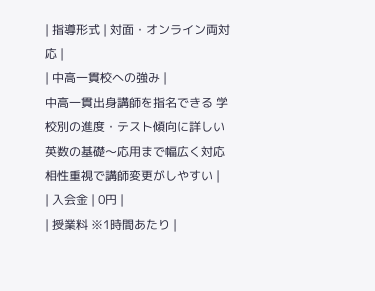| 指導形式 | 対面・オンライン両対応 |
| 中高一貫校への強み |
中高一貫出身講師を指名できる 学校別の進度・テスト傾向に詳しい 英数の基礎〜応用まで幅広く対応 相性重視で講師変更がしやすい |
| 入会金 | 0円 |
| 授業料 ※1時間あたり |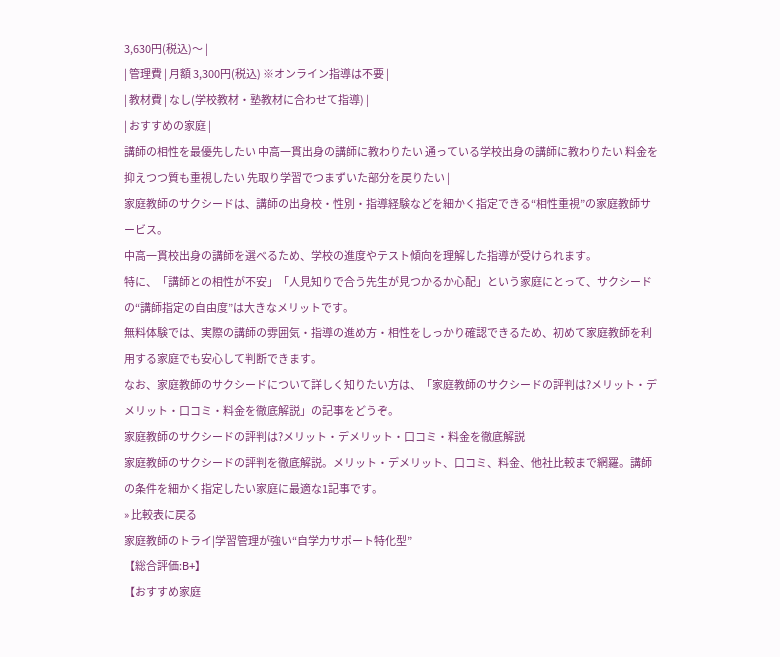3,630円(税込)〜 |
| 管理費 | 月額 3,300円(税込) ※オンライン指導は不要 |
| 教材費 | なし(学校教材・塾教材に合わせて指導) |
| おすすめの家庭 |
講師の相性を最優先したい 中高一貫出身の講師に教わりたい 通っている学校出身の講師に教わりたい 料金を抑えつつ質も重視したい 先取り学習でつまずいた部分を戻りたい |
家庭教師のサクシードは、講師の出身校・性別・指導経験などを細かく指定できる“相性重視”の家庭教師サービス。
中高一貫校出身の講師を選べるため、学校の進度やテスト傾向を理解した指導が受けられます。
特に、「講師との相性が不安」「人見知りで合う先生が見つかるか心配」という家庭にとって、サクシードの“講師指定の自由度”は大きなメリットです。
無料体験では、実際の講師の雰囲気・指導の進め方・相性をしっかり確認できるため、初めて家庭教師を利用する家庭でも安心して判断できます。
なお、家庭教師のサクシードについて詳しく知りたい方は、「家庭教師のサクシードの評判は?メリット・デメリット・口コミ・料金を徹底解説」の記事をどうぞ。
家庭教師のサクシードの評判は?メリット・デメリット・口コミ・料金を徹底解説
家庭教師のサクシードの評判を徹底解説。メリット・デメリット、口コミ、料金、他社比較まで網羅。講師の条件を細かく指定したい家庭に最適な1記事です。
» 比較表に戻る
家庭教師のトライ|学習管理が強い“自学力サポート特化型”
【総合評価:B+】
【おすすめ家庭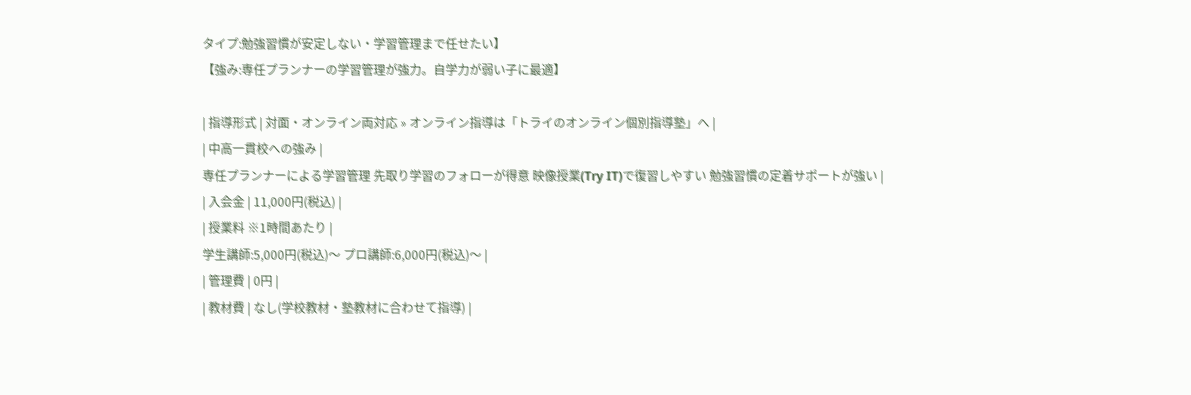タイプ:勉強習慣が安定しない・学習管理まで任せたい】
【強み:専任プランナーの学習管理が強力。自学力が弱い子に最適】

| 指導形式 | 対面・オンライン両対応 » オンライン指導は「トライのオンライン個別指導塾」へ |
| 中高一貫校への強み |
専任プランナーによる学習管理 先取り学習のフォローが得意 映像授業(Try IT)で復習しやすい 勉強習慣の定着サポートが強い |
| 入会金 | 11,000円(税込) |
| 授業料 ※1時間あたり |
学生講師:5,000円(税込)〜 プロ講師:6,000円(税込)〜 |
| 管理費 | 0円 |
| 教材費 | なし(学校教材・塾教材に合わせて指導) |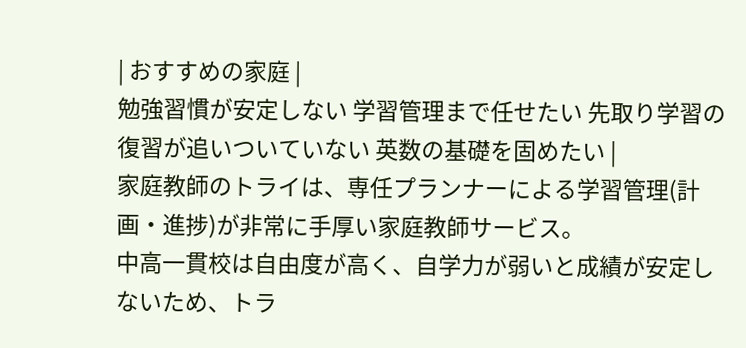| おすすめの家庭 |
勉強習慣が安定しない 学習管理まで任せたい 先取り学習の復習が追いついていない 英数の基礎を固めたい |
家庭教師のトライは、専任プランナーによる学習管理(計画・進捗)が非常に手厚い家庭教師サービス。
中高一貫校は自由度が高く、自学力が弱いと成績が安定しないため、トラ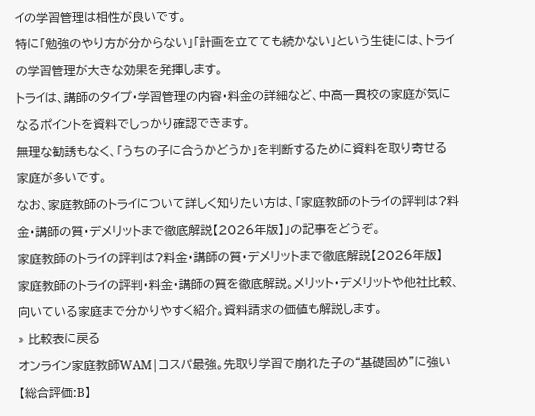イの学習管理は相性が良いです。
特に「勉強のやり方が分からない」「計画を立てても続かない」という生徒には、トライの学習管理が大きな効果を発揮します。
トライは、講師のタイプ・学習管理の内容・料金の詳細など、中高一貫校の家庭が気になるポイントを資料でしっかり確認できます。
無理な勧誘もなく、「うちの子に合うかどうか」を判断するために資料を取り寄せる家庭が多いです。
なお、家庭教師のトライについて詳しく知りたい方は、「家庭教師のトライの評判は?料金・講師の質・デメリットまで徹底解説【2026年版】」の記事をどうぞ。
家庭教師のトライの評判は?料金・講師の質・デメリットまで徹底解説【2026年版】
家庭教師のトライの評判・料金・講師の質を徹底解説。メリット・デメリットや他社比較、向いている家庭まで分かりやすく紹介。資料請求の価値も解説します。
» 比較表に戻る
オンライン家庭教師WAM|コスパ最強。先取り学習で崩れた子の“基礎固め”に強い
【総合評価:B】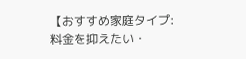【おすすめ家庭タイプ:料金を抑えたい・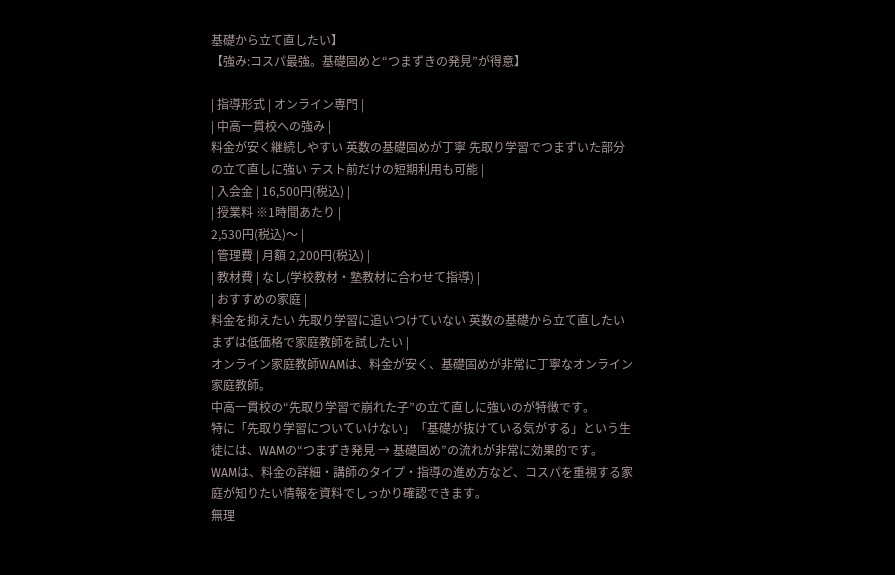基礎から立て直したい】
【強み:コスパ最強。基礎固めと“つまずきの発見”が得意】

| 指導形式 | オンライン専門 |
| 中高一貫校への強み |
料金が安く継続しやすい 英数の基礎固めが丁寧 先取り学習でつまずいた部分の立て直しに強い テスト前だけの短期利用も可能 |
| 入会金 | 16,500円(税込) |
| 授業料 ※1時間あたり |
2,530円(税込)〜 |
| 管理費 | 月額 2,200円(税込) |
| 教材費 | なし(学校教材・塾教材に合わせて指導) |
| おすすめの家庭 |
料金を抑えたい 先取り学習に追いつけていない 英数の基礎から立て直したい まずは低価格で家庭教師を試したい |
オンライン家庭教師WAMは、料金が安く、基礎固めが非常に丁寧なオンライン家庭教師。
中高一貫校の“先取り学習で崩れた子”の立て直しに強いのが特徴です。
特に「先取り学習についていけない」「基礎が抜けている気がする」という生徒には、WAMの“つまずき発見 → 基礎固め”の流れが非常に効果的です。
WAMは、料金の詳細・講師のタイプ・指導の進め方など、コスパを重視する家庭が知りたい情報を資料でしっかり確認できます。
無理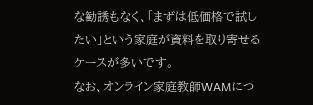な勧誘もなく、「まずは低価格で試したい」という家庭が資料を取り寄せるケースが多いです。
なお、オンライン家庭教師WAMにつ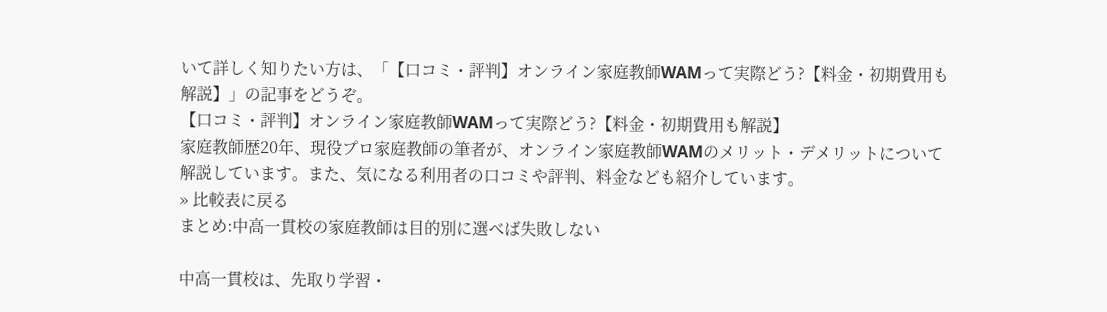いて詳しく知りたい方は、「【口コミ・評判】オンライン家庭教師WAMって実際どう?【料金・初期費用も解説】」の記事をどうぞ。
【口コミ・評判】オンライン家庭教師WAMって実際どう?【料金・初期費用も解説】
家庭教師歴20年、現役プロ家庭教師の筆者が、オンライン家庭教師WAMのメリット・デメリットについて解説しています。また、気になる利用者の口コミや評判、料金なども紹介しています。
» 比較表に戻る
まとめ:中高一貫校の家庭教師は目的別に選べば失敗しない

中高一貫校は、先取り学習・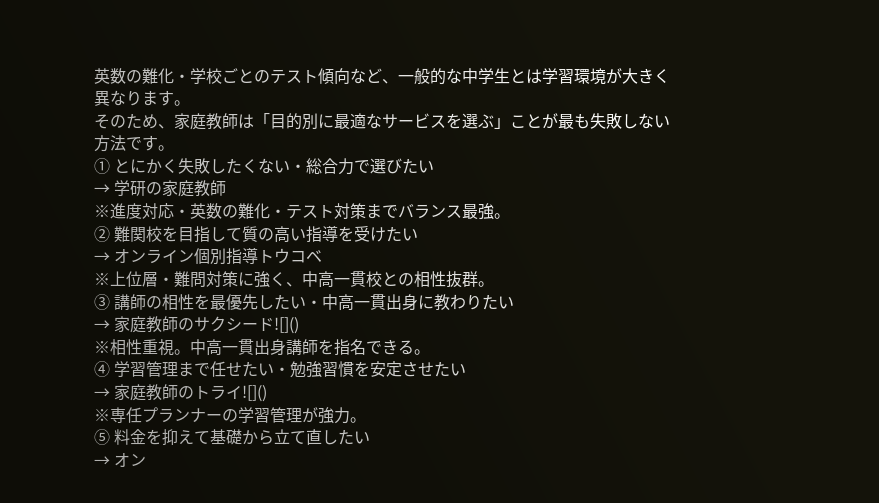英数の難化・学校ごとのテスト傾向など、一般的な中学生とは学習環境が大きく異なります。
そのため、家庭教師は「目的別に最適なサービスを選ぶ」ことが最も失敗しない方法です。
① とにかく失敗したくない・総合力で選びたい
→ 学研の家庭教師
※進度対応・英数の難化・テスト対策までバランス最強。
② 難関校を目指して質の高い指導を受けたい
→ オンライン個別指導トウコベ
※上位層・難問対策に強く、中高一貫校との相性抜群。
③ 講師の相性を最優先したい・中高一貫出身に教わりたい
→ 家庭教師のサクシード![]()
※相性重視。中高一貫出身講師を指名できる。
④ 学習管理まで任せたい・勉強習慣を安定させたい
→ 家庭教師のトライ![]()
※専任プランナーの学習管理が強力。
⑤ 料金を抑えて基礎から立て直したい
→ オン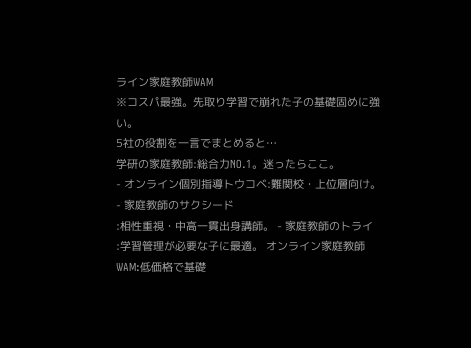ライン家庭教師WAM
※コスパ最強。先取り学習で崩れた子の基礎固めに強い。
5社の役割を一言でまとめると…
学研の家庭教師:総合力NO.1。迷ったらここ。
- オンライン個別指導トウコベ:難関校・上位層向け。
- 家庭教師のサクシード
:相性重視・中高一貫出身講師。 - 家庭教師のトライ
:学習管理が必要な子に最適。 オンライン家庭教師WAM:低価格で基礎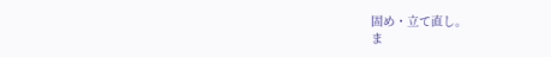固め・立て直し。
ま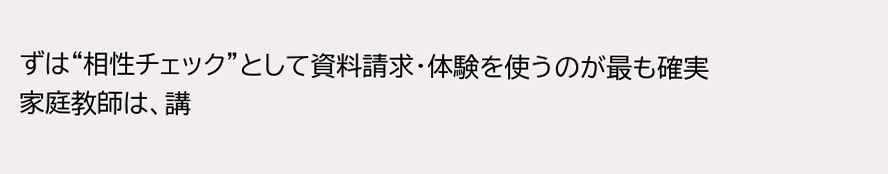ずは“相性チェック”として資料請求・体験を使うのが最も確実
家庭教師は、講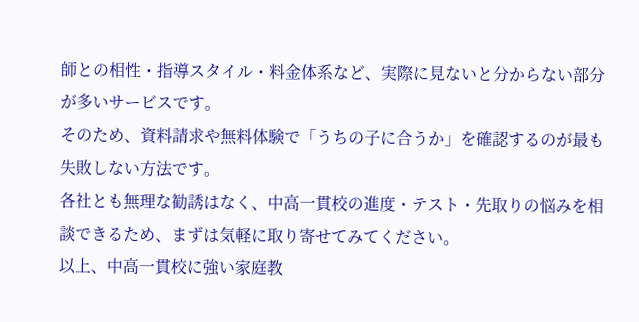師との相性・指導スタイル・料金体系など、実際に見ないと分からない部分が多いサービスです。
そのため、資料請求や無料体験で「うちの子に合うか」を確認するのが最も失敗しない方法です。
各社とも無理な勧誘はなく、中高一貫校の進度・テスト・先取りの悩みを相談できるため、まずは気軽に取り寄せてみてください。
以上、中高一貫校に強い家庭教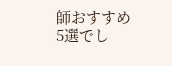師おすすめ5選でし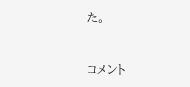た。



コメント